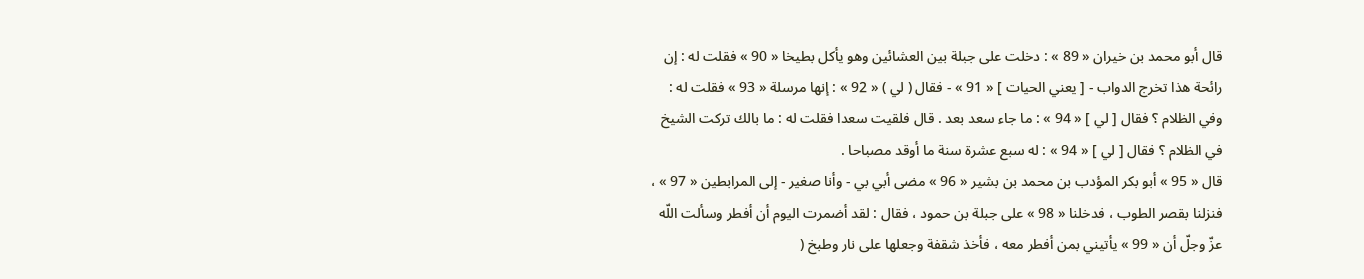قال أبو محمد بن خيران « 89 » : دخلت على جبلة بين العشائين وهو يأكل بطيخا « 90 » فقلت له : إن رائحة هذا تخرج الدواب - [ يعني الحيات ] « 91 » - فقال ( لي ) « 92 » : إنها مرسلة « 93 » فقلت له : وفي الظلام ؟ فقال [ لي ] « 94 » : ما جاء سعد بعد . قال فلقيت سعدا فقلت له : ما بالك تركت الشيخ في الظلام ؟ فقال [ لي ] « 94 » : له سبع عشرة سنة ما أوقد مصباحا .
قال « 95 » أبو بكر المؤدب بن محمد بن بشير « 96 » مضى أبي بي - وأنا صغير - إلى المرابطين « 97 » ، فنزلنا بقصر الطوب ، فدخلنا « 98 » على جبلة بن حمود ، فقال : لقد أضمرت اليوم أن أفطر وسألت اللّه عزّ وجلّ أن « 99 » يأتيني بمن أفطر معه ، فأخذ شقفة وجعلها على نار وطبخ (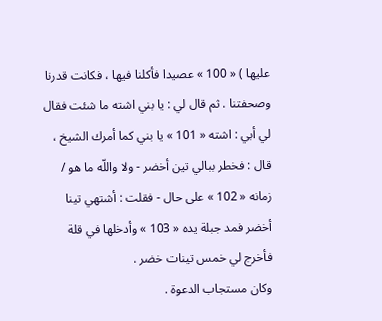عليها ) « 100 » عصيدا فأكلنا فيها ، فكانت قدرنا وصحفتنا . ثم قال لي : يا بني اشته ما شئت فقال لي أبي : اشته « 101 » يا بني كما أمرك الشيخ ، قال : فخطر ببالي تين أخضر - ولا واللّه ما هو / زمانه « 102 » على حال - فقلت : أشتهي تينا أخضر فمد جبلة يده « 103 » وأدخلها في قلة فأخرج لي خمس تينات خضر .
وكان مستجاب الدعوة .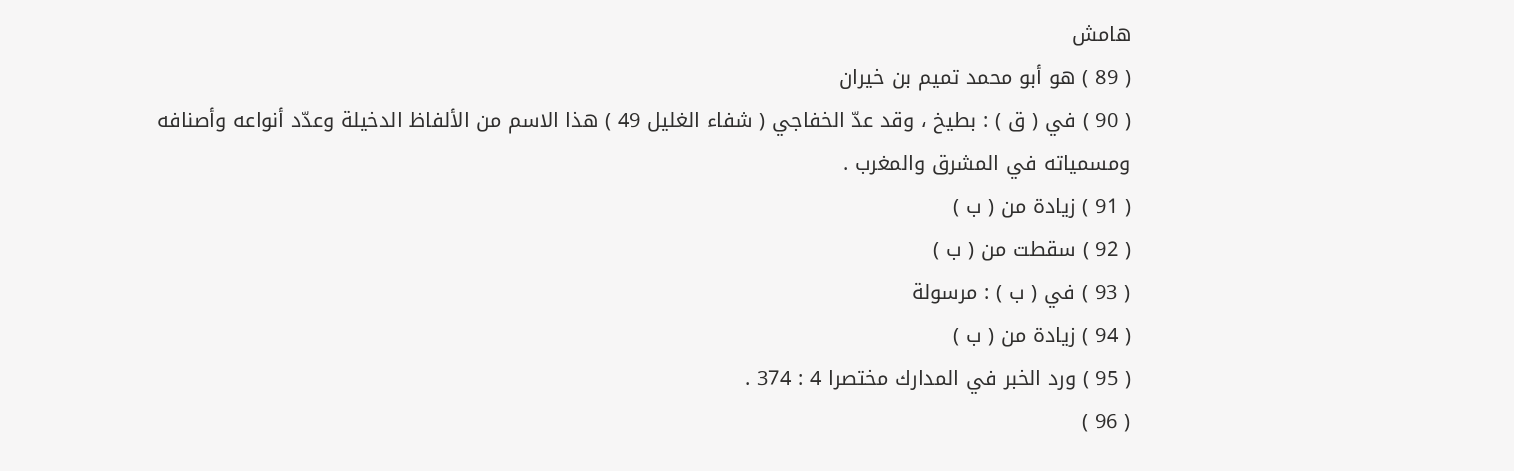هامش
( 89 ) هو أبو محمد تميم بن خيران
( 90 ) في ( ق ) : بطيخ ، وقد عدّ الخفاجي ( شفاء الغليل 49 ) هذا الاسم من الألفاظ الدخيلة وعدّد أنواعه وأصنافه ومسمياته في المشرق والمغرب .
( 91 ) زيادة من ( ب )
( 92 ) سقطت من ( ب )
( 93 ) في ( ب ) : مرسولة
( 94 ) زيادة من ( ب )
( 95 ) ورد الخبر في المدارك مختصرا 4 : 374 .
( 96 )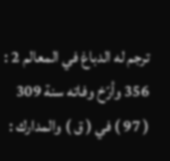ترجم له الدباغ في المعالم 2 : 356 وأرّخ وفاته سنة 309
( 97 ) في ( ق ) والمدارك :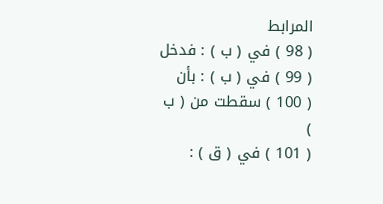المرابط
( 98 ) في ( ب ) : فدخل
( 99 ) في ( ب ) : بأن
( 100 ) سقطت من ( ب )
( 101 ) في ( ق ) :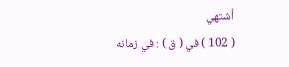أشتهي
( 102 ) في ( ق ) : في زمانه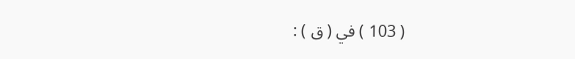( 103 ) في ( ق ) :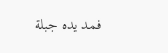فمد يده جبلة